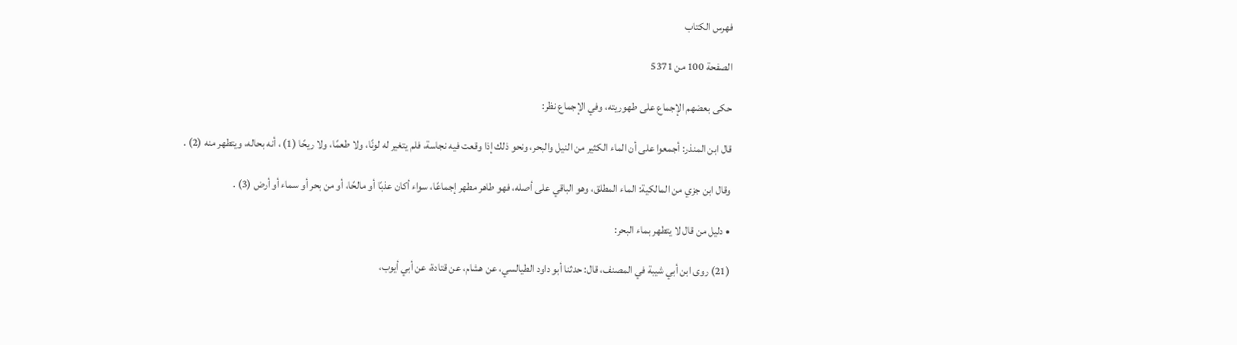فهرس الكتاب

الصفحة 100 من 5371

حكى بعضهم الإجماع على طهوريته، وفي الإجماع نظر:

قال ابن المنذر: أجمعوا على أن الماء الكثير من النيل والبحر، ونحو ذلك إذا وقعت فيه نجاسة، فلم يتغير له لونًا، ولا طعمًا، ولا ريحًا (1) ، أنه بحاله، ويتطهر منه (2) .

وقال ابن جزي من المالكية: الماء المطلق، وهو الباقي على أصله، فهو طاهر مطهر إجماعًا، سواء أكان عذبًا أو مالحًا، أو من بحر أو سماء أو أرض (3) .

• دليل من قال لا يتطهر بماء البحر:

(21) روى ابن أبي شيبة في المصنف، قال: حدثنا أبو داود الطيالسي، عن هشام، عن قتادة، عن أبي أيوب،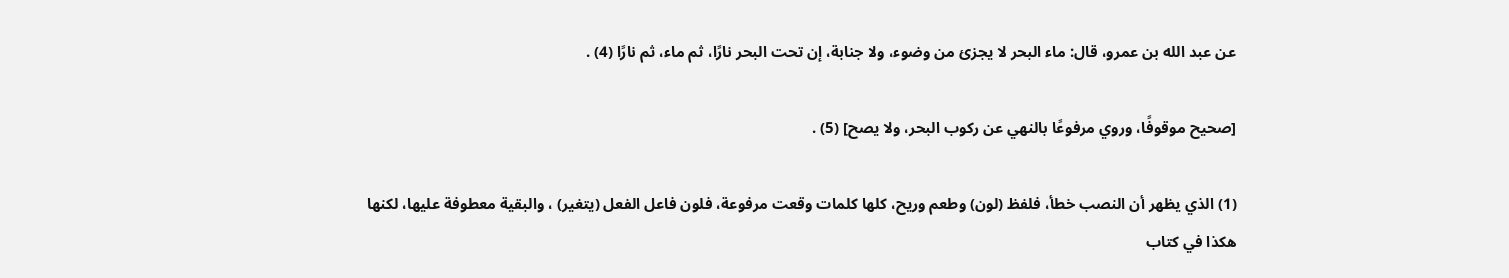عن عبد الله بن عمرو، قال: ماء البحر لا يجزئ من وضوء، ولا جنابة، إن تحت البحر نارًا، ثم ماء، ثم نارًا (4) .

[صحيح موقوفًا، وروي مرفوعًا بالنهي عن ركوب البحر، ولا يصح] (5) .

(1) الذي يظهر أن النصب خطأ، فلفظ (لون) وطعم وريح، كلها كلمات وقعت مرفوعة، فلون فاعل الفعل (يتغير) ، والبقية معطوفة عليها، لكنها هكذا في كتاب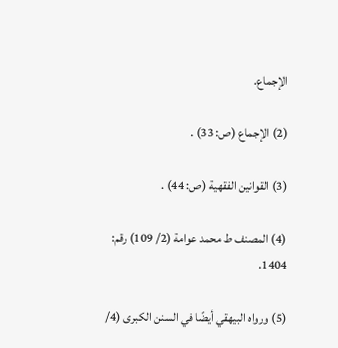الإجماع.

(2) الإجماع (ص: 33) .

(3) القوانين الفقهية (ص: 44) .

(4) المصنف ط محمد عوامة (2/ 109) رقم: 1404.

(5) ورواه البيهقي أيضًا في السنن الكبرى (4/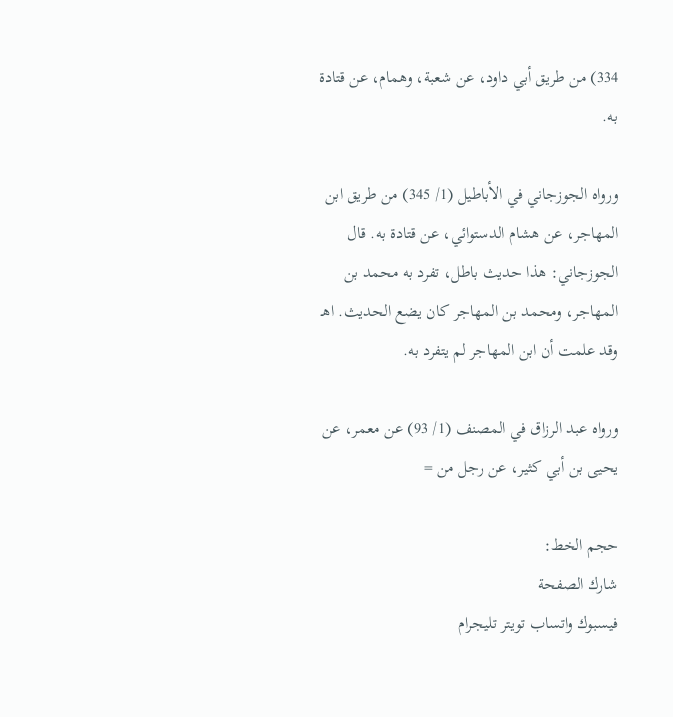334) من طريق أبي داود، عن شعبة، وهمام، عن قتادة به.

ورواه الجوزجاني في الأباطيل (1/ 345) من طريق ابن المهاجر، عن هشام الدستوائي، عن قتادة به. قال الجوزجاني: هذا حديث باطل، تفرد به محمد بن المهاجر، ومحمد بن المهاجر كان يضع الحديث. اهـ وقد علمت أن ابن المهاجر لم يتفرد به.

ورواه عبد الرزاق في المصنف (1/ 93) عن معمر، عن يحيى بن أبي كثير، عن رجل من =

حجم الخط:
شارك الصفحة
فيسبوك واتساب تويتر تليجرام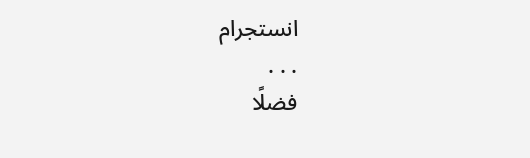انستجرام
. . .
فضلًا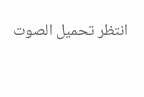انتظر تحميل الصوت